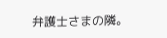弁護士さまの隣。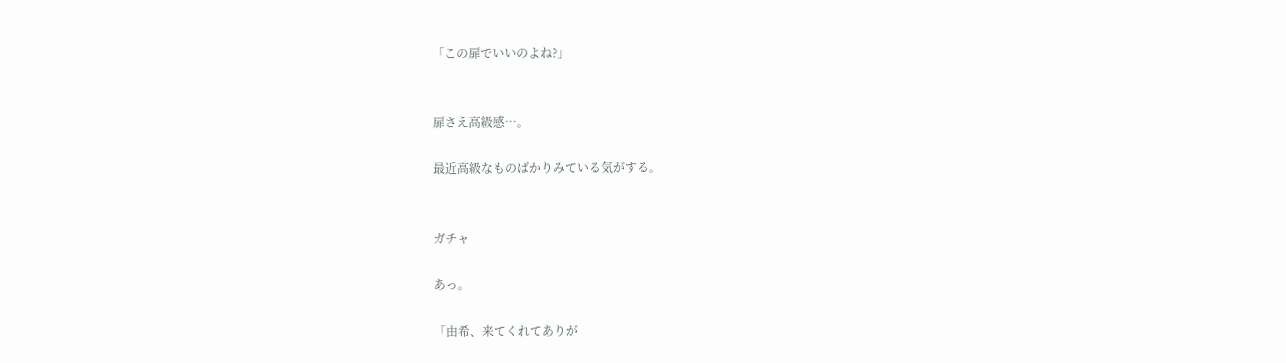「この扉でいいのよね?」


扉さえ高級感…。

最近高級なものばかりみている気がする。


ガチャ

あっ。

「由希、来てくれてありが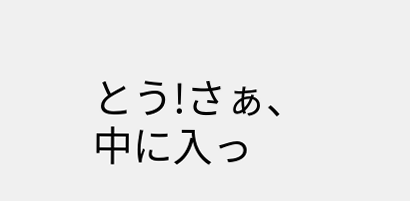とう!さぁ、中に入っ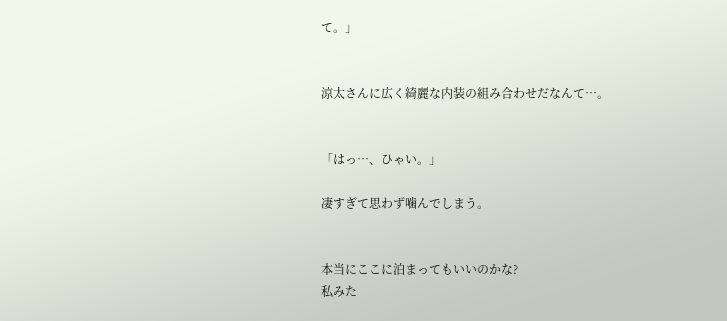て。」


涼太さんに広く綺麗な内装の組み合わせだなんて…。


「はっ…、ひゃい。」

凄すぎて思わず噛んでしまう。


本当にここに泊まってもいいのかな?
私みた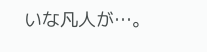いな凡人が…。